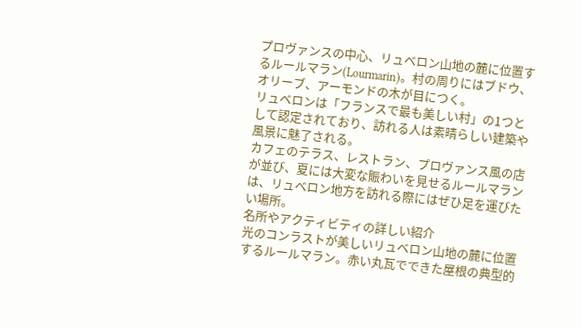プロヴァンスの中心、リュベロン山地の麓に位置するルールマラン(Lourmarin)。村の周りにはブドウ、オリーブ、アーモンドの木が目につく。
リュベロンは「フランスで最も美しい村」の1つとして認定されており、訪れる人は素晴らしい建築や風景に魅了される。
カフェのテラス、レストラン、プロヴァンス風の店が並び、夏には大変な賑わいを見せるルールマランは、リュベロン地方を訪れる際にはぜひ足を運びたい場所。
名所やアクティビティの詳しい紹介
光のコンラストが美しいリュベロン山地の麓に位置するルールマラン。赤い丸瓦でできた屋根の典型的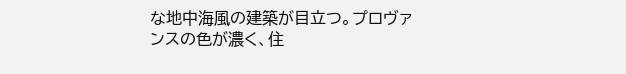な地中海風の建築が目立つ。プロヴァンスの色が濃く、住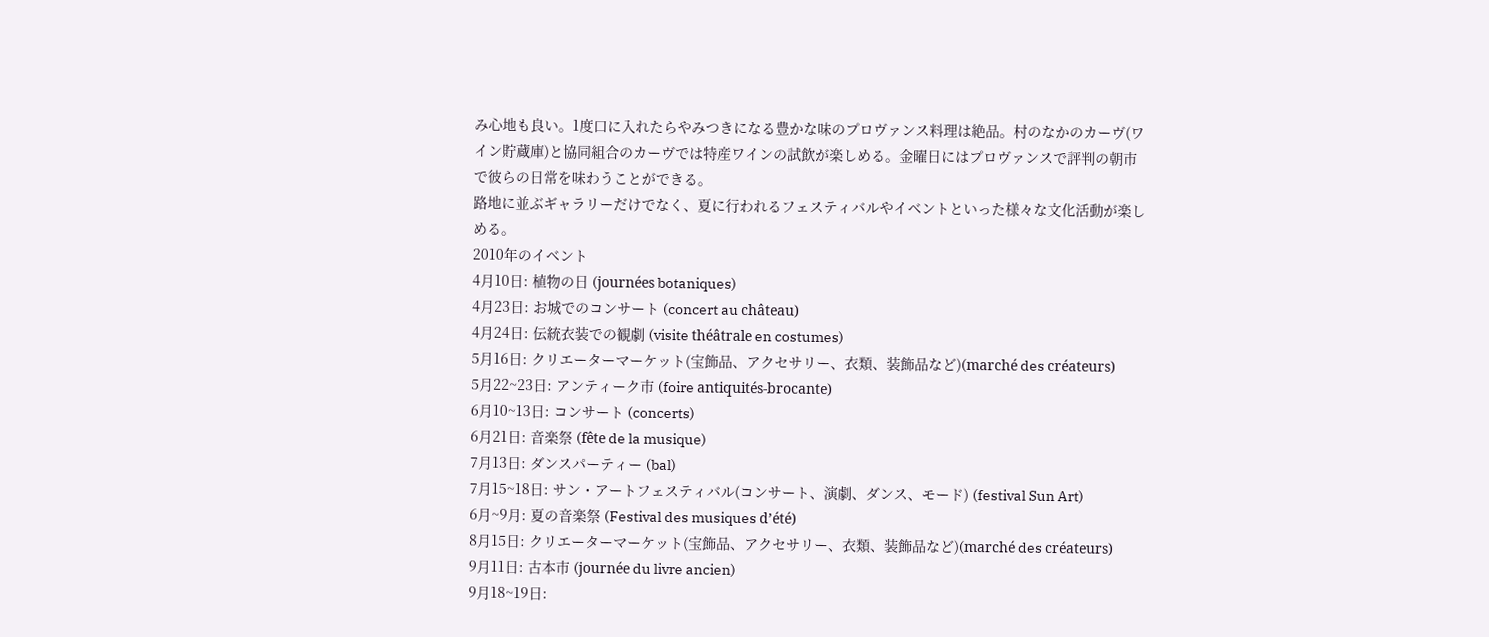み心地も良い。1度口に入れたらやみつきになる豊かな味のプロヴァンス料理は絶品。村のなかのカーヴ(ワイン貯蔵庫)と協同組合のカーヴでは特産ワインの試飲が楽しめる。金曜日にはプロヴァンスで評判の朝市で彼らの日常を味わうことができる。
路地に並ぶギャラリーだけでなく、夏に行われるフェスティバルやイベントといった様々な文化活動が楽しめる。
2010年のイベント
4月10日: 植物の日 (journées botaniques)
4月23日: お城でのコンサート (concert au château)
4月24日: 伝統衣装での観劇 (visite théâtrale en costumes)
5月16日: クリエーターマーケット(宝飾品、アクセサリー、衣類、装飾品など)(marché des créateurs)
5月22~23日: アンティーク市 (foire antiquités-brocante)
6月10~13日: コンサート (concerts)
6月21日: 音楽祭 (fête de la musique)
7月13日: ダンスパーティー (bal)
7月15~18日: サン・アートフェスティバル(コンサート、演劇、ダンス、モード) (festival Sun Art)
6月~9月: 夏の音楽祭 (Festival des musiques d’été)
8月15日: クリエーターマーケット(宝飾品、アクセサリー、衣類、装飾品など)(marché des créateurs)
9月11日: 古本市 (journée du livre ancien)
9月18~19日: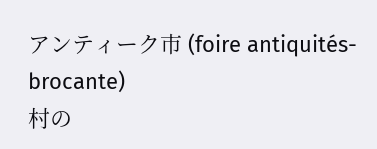アンティーク市 (foire antiquités-brocante)
村の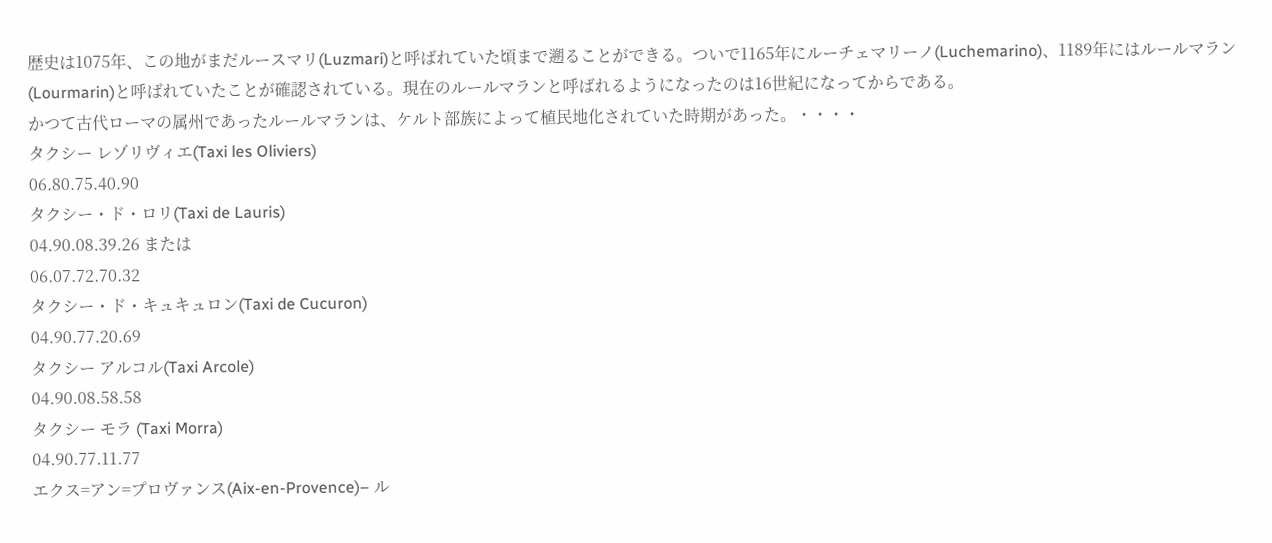歴史は1075年、この地がまだルースマリ(Luzmari)と呼ばれていた頃まで遡ることができる。ついで1165年にルーチェマリーノ(Luchemarino)、1189年にはルールマラン(Lourmarin)と呼ばれていたことが確認されている。現在のルールマランと呼ばれるようになったのは16世紀になってからである。
かつて古代ローマの属州であったルールマランは、ケルト部族によって植民地化されていた時期があった。・・・・
タクシー レゾリヴィエ(Taxi les Oliviers)
06.80.75.40.90
タクシー・ド・ロリ(Taxi de Lauris)
04.90.08.39.26 または
06.07.72.70.32
タクシー・ド・キュキュロン(Taxi de Cucuron)
04.90.77.20.69
タクシー アルコル(Taxi Arcole)
04.90.08.58.58
タクシー モラ (Taxi Morra)
04.90.77.11.77
エクス=アン=プロヴァンス(Aix-en-Provence)– ル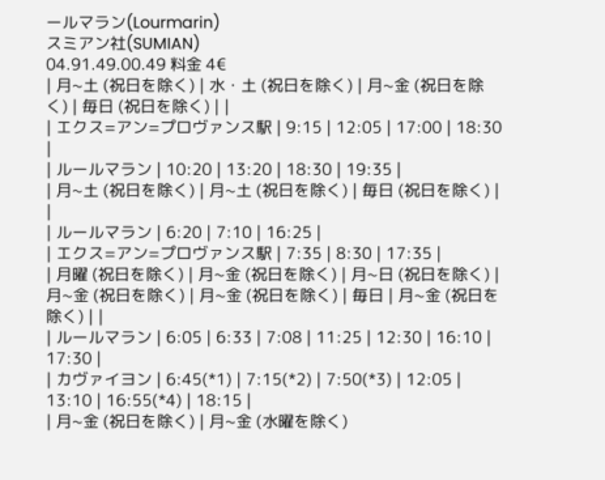ールマラン(Lourmarin)
スミアン社(SUMIAN)
04.91.49.00.49 料金 4€
| 月~土 (祝日を除く) | 水・土 (祝日を除く) | 月~金 (祝日を除く) | 毎日 (祝日を除く) | |
| エクス=アン=プロヴァンス駅 | 9:15 | 12:05 | 17:00 | 18:30 |
| ルールマラン | 10:20 | 13:20 | 18:30 | 19:35 |
| 月~土 (祝日を除く) | 月~土 (祝日を除く) | 毎日 (祝日を除く) | |
| ルールマラン | 6:20 | 7:10 | 16:25 |
| エクス=アン=プロヴァンス駅 | 7:35 | 8:30 | 17:35 |
| 月曜 (祝日を除く) | 月~金 (祝日を除く) | 月~日 (祝日を除く) | 月~金 (祝日を除く) | 月~金 (祝日を除く) | 毎日 | 月~金 (祝日を除く) | |
| ルールマラン | 6:05 | 6:33 | 7:08 | 11:25 | 12:30 | 16:10 | 17:30 |
| カヴァイヨン | 6:45(*1) | 7:15(*2) | 7:50(*3) | 12:05 | 13:10 | 16:55(*4) | 18:15 |
| 月~金 (祝日を除く) | 月~金 (水曜を除く)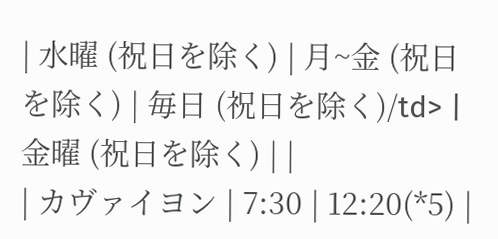| 水曜 (祝日を除く) | 月~金 (祝日を除く) | 毎日 (祝日を除く)/td> | 金曜 (祝日を除く) | |
| カヴァイヨン | 7:30 | 12:20(*5) |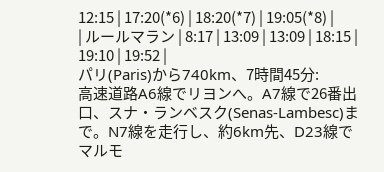12:15 | 17:20(*6) | 18:20(*7) | 19:05(*8) |
| ルールマラン | 8:17 | 13:09 | 13:09 | 18:15 | 19:10 | 19:52 |
パリ(Paris)から740km、7時間45分:
高速道路A6線でリヨンへ。A7線で26番出口、スナ・ランベスク(Senas-Lambesc)まで。N7線を走行し、約6km先、D23線でマルモ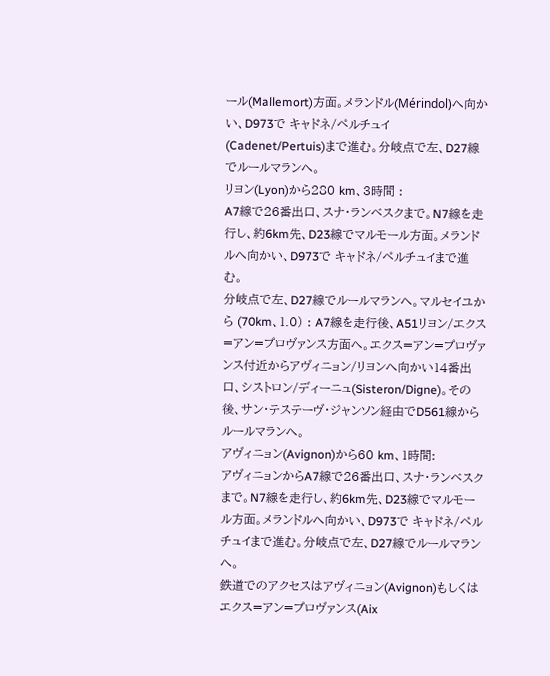ール(Mallemort)方面。メランドル(Mérindol)へ向かい、D973で キャドネ/ペルチュイ(Cadenet/Pertuis)まで進む。分岐点で左、D27線でルールマランへ。
リヨン(Lyon)から280 km、3時間 :
A7線で26番出口、スナ・ランベスクまで。N7線を走行し、約6km先、D23線でマルモール方面。メランドルへ向かい、D973で キャドネ/ペルチュイまで進む。
分岐点で左、D27線でルールマランへ。マルセイユから (70km、1.0) : A7線を走行後、A51リヨン/エクス=アン=プロヴァンス方面へ。エクス=アン=プロヴァンス付近からアヴィニョン/リヨンへ向かい14番出口、シストロン/ディーニュ(Sisteron/Digne)。その後、サン・テステーヴ・ジャンソン経由でD561線からルールマランへ。
アヴィニョン(Avignon)から60 km、1時間:
アヴィニョンからA7線で26番出口、スナ・ランベスクまで。N7線を走行し、約6km先、D23線でマルモール方面。メランドルへ向かい、D973で キャドネ/ペルチュイまで進む。分岐点で左、D27線でルールマランへ。
鉄道でのアクセスはアヴィニョン(Avignon)もしくはエクス=アン=プロヴァンス(Aix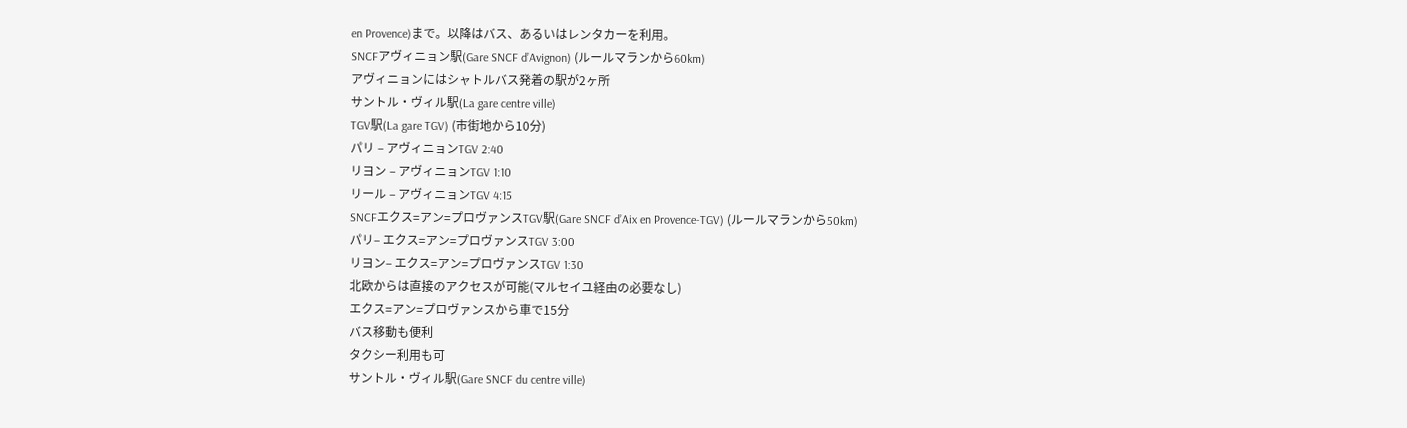en Provence)まで。以降はバス、あるいはレンタカーを利用。
SNCFアヴィニョン駅(Gare SNCF d’Avignon) (ルールマランから60km)
アヴィニョンにはシャトルバス発着の駅が2ヶ所
サントル・ヴィル駅(La gare centre ville)
TGV駅(La gare TGV) (市街地から10分)
パリ – アヴィニョンTGV 2:40
リヨン – アヴィニョンTGV 1:10
リール – アヴィニョンTGV 4:15
SNCFエクス=アン=プロヴァンスTGV駅(Gare SNCF d’Aix en Provence-TGV) (ルールマランから50km)
パリ– エクス=アン=プロヴァンスTGV 3:00
リヨン– エクス=アン=プロヴァンスTGV 1:30
北欧からは直接のアクセスが可能(マルセイユ経由の必要なし)
エクス=アン=プロヴァンスから車で15分
バス移動も便利
タクシー利用も可
サントル・ヴィル駅(Gare SNCF du centre ville)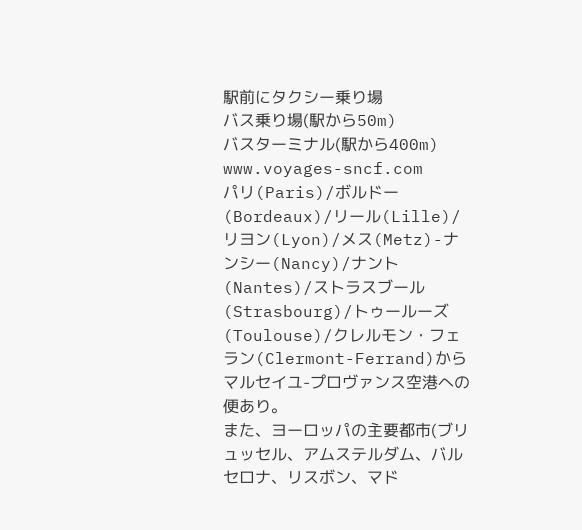駅前にタクシー乗り場
バス乗り場(駅から50m)
バスターミナル(駅から400m)
www.voyages-sncf.com
パリ(Paris)/ボルドー(Bordeaux)/リール(Lille)/リヨン(Lyon)/メス(Metz)-ナンシー(Nancy)/ナント(Nantes)/ストラスブール(Strasbourg)/トゥールーズ(Toulouse)/クレルモン・フェラン(Clermont-Ferrand)からマルセイユ-プロヴァンス空港への便あり。
また、ヨーロッパの主要都市(ブリュッセル、アムステルダム、バルセロナ、リスボン、マド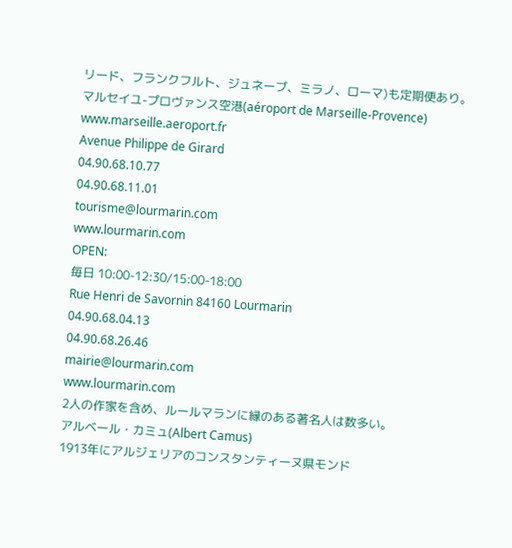リード、フランクフルト、ジュネーブ、ミラノ、ローマ)も定期便あり。
マルセイユ-プロヴァンス空港(aéroport de Marseille-Provence) www.marseille.aeroport.fr
Avenue Philippe de Girard
04.90.68.10.77
04.90.68.11.01
tourisme@lourmarin.com
www.lourmarin.com
OPEN:
毎日 10:00-12:30/15:00-18:00
Rue Henri de Savornin 84160 Lourmarin
04.90.68.04.13
04.90.68.26.46
mairie@lourmarin.com
www.lourmarin.com
2人の作家を含め、ルールマランに縁のある著名人は数多い。
アルベール・カミュ(Albert Camus)
1913年にアルジェリアのコンスタンティーヌ県モンド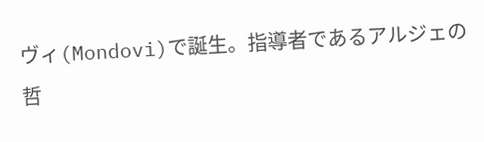ヴィ(Mondovi)で誕生。指導者であるアルジェの哲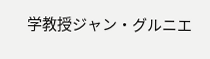学教授ジャン・グルニエ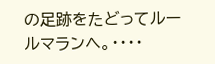の足跡をたどってルールマランへ。・・・・